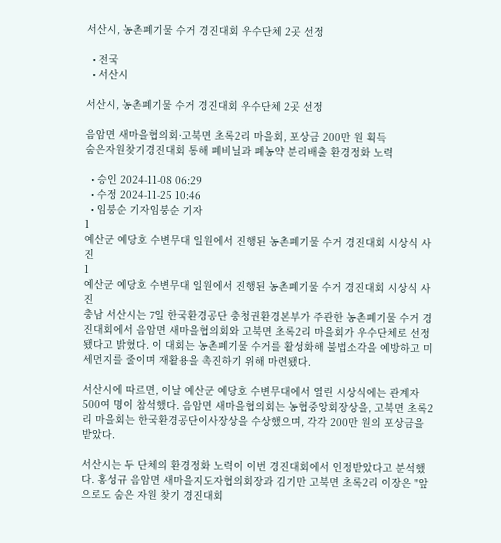서산시, 농촌폐기물 수거 경진대회 우수단체 2곳 선정

  • 전국
  • 서산시

서산시, 농촌폐기물 수거 경진대회 우수단체 2곳 선정

음암면 새마을협의회·고북면 초록2리 마을회, 포상금 200만 원 획득
숨은자원찾기경진대회 통해 폐비닐과 폐농약 분리배출 환경정화 노력

  • 승인 2024-11-08 06:29
  • 수정 2024-11-25 10:46
  • 임붕순 기자임붕순 기자
1
예산군 예당호 수변무대 일원에서 진행된 농촌폐기물 수거 경진대회 시상식 사진
1
예산군 예당호 수변무대 일원에서 진행된 농촌폐기물 수거 경진대회 시상식 사진
충남 서산시는 7일 한국환경공단 충청권환경본부가 주관한 농촌폐기물 수거 경진대회에서 음암면 새마을협의회와 고북면 초록2리 마을회가 우수단체로 선정됐다고 밝혔다. 이 대회는 농촌폐기물 수거를 활성화해 불법소각을 예방하고 미세먼지를 줄이며 재활용을 촉진하기 위해 마련됐다.

서산시에 따르면, 이날 예산군 예당호 수변무대에서 열린 시상식에는 관계자 500여 명이 참석했다. 음암면 새마을협의회는 농협중앙회장상을, 고북면 초록2리 마을회는 한국환경공단이사장상을 수상했으며, 각각 200만 원의 포상금을 받았다.

서산시는 두 단체의 환경정화 노력이 이번 경진대회에서 인정받았다고 분석했다. 홍성규 음암면 새마을지도자협의회장과 김기만 고북면 초록2리 이장은 "앞으로도 숨은 자원 찾기 경진대회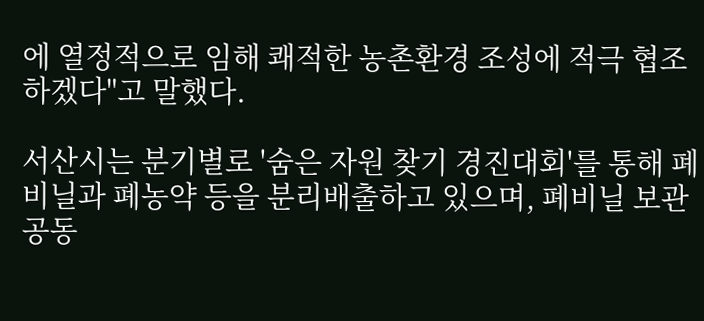에 열정적으로 임해 쾌적한 농촌환경 조성에 적극 협조하겠다"고 말했다.

서산시는 분기별로 '숨은 자원 찾기 경진대회'를 통해 폐비닐과 폐농약 등을 분리배출하고 있으며, 폐비닐 보관 공동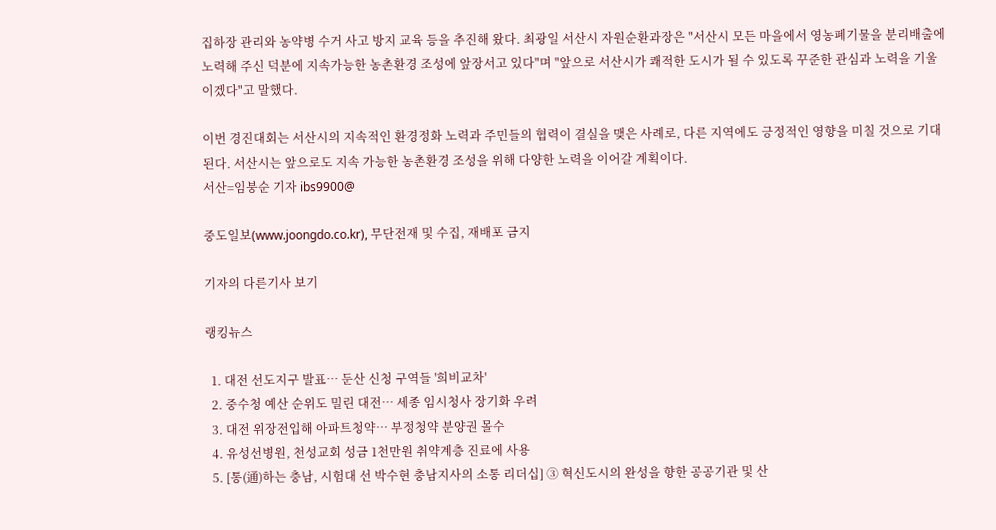집하장 관리와 농약병 수거 사고 방지 교육 등을 추진해 왔다. 최광일 서산시 자원순환과장은 "서산시 모든 마을에서 영농폐기물을 분리배출에 노력해 주신 덕분에 지속가능한 농촌환경 조성에 앞장서고 있다"며 "앞으로 서산시가 쾌적한 도시가 될 수 있도록 꾸준한 관심과 노력을 기울이겠다"고 말했다.

이번 경진대회는 서산시의 지속적인 환경정화 노력과 주민들의 협력이 결실을 맺은 사례로, 다른 지역에도 긍정적인 영향을 미칠 것으로 기대된다. 서산시는 앞으로도 지속 가능한 농촌환경 조성을 위해 다양한 노력을 이어갈 계획이다.
서산=임붕순 기자 ibs9900@

중도일보(www.joongdo.co.kr), 무단전재 및 수집, 재배포 금지

기자의 다른기사 보기

랭킹뉴스

  1. 대전 선도지구 발표… 둔산 신청 구역들 '희비교차'
  2. 중수청 예산 순위도 밀린 대전… 세종 임시청사 장기화 우려
  3. 대전 위장전입해 아파트청약… 부정청약 분양권 몰수
  4. 유성선병원, 천성교회 성금 1천만원 취약계층 진료에 사용
  5. [통(通)하는 충남, 시험대 선 박수현 충남지사의 소통 리더십] ③ 혁신도시의 완성을 향한 공공기관 및 산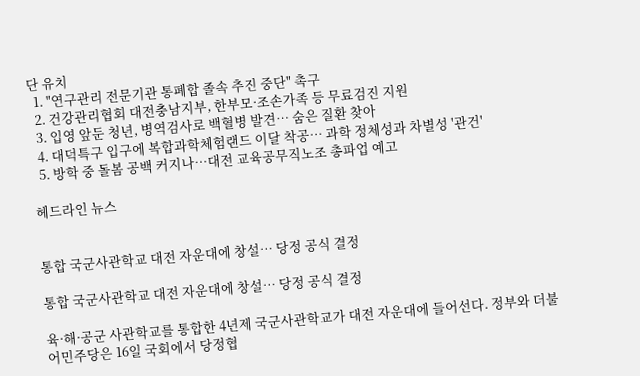단 유치
  1. "연구관리 전문기관 통폐합 졸속 추진 중단" 촉구
  2. 건강관리협회 대전충남지부, 한부모·조손가족 등 무료검진 지원
  3. 입영 앞둔 청년, 병역검사로 백혈병 발견… 숨은 질환 찾아
  4. 대덕특구 입구에 복합과학체험랜드 이달 착공… 과학 정체성과 차별성 '관건'
  5. 방학 중 돌봄 공백 커지나…대전 교육공무직노조 총파업 예고

헤드라인 뉴스


통합 국군사관학교 대전 자운대에 창설… 당정 공식 결정

통합 국군사관학교 대전 자운대에 창설… 당정 공식 결정

육·해·공군 사관학교를 통합한 4년제 국군사관학교가 대전 자운대에 들어선다. 정부와 더불어민주당은 16일 국회에서 당정협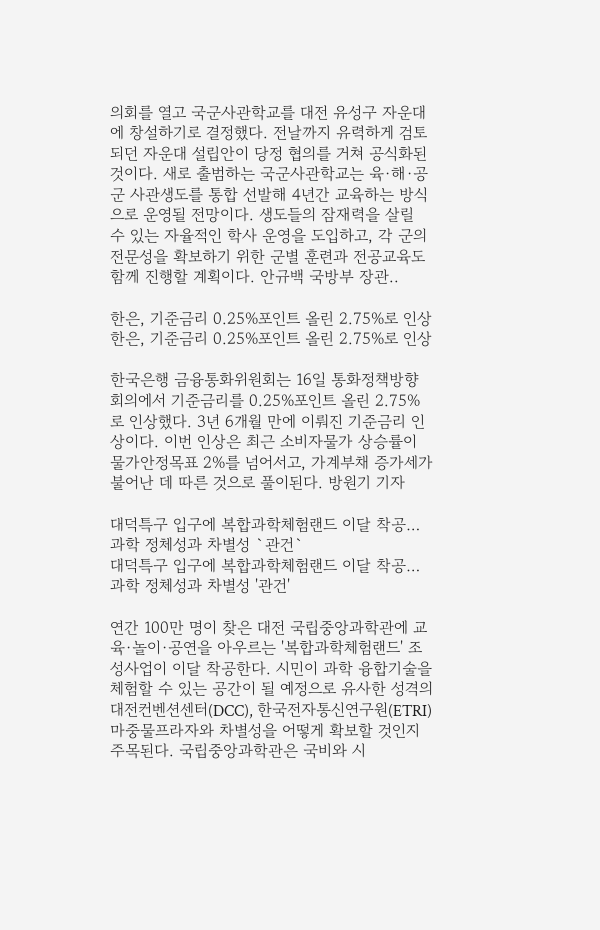의회를 열고 국군사관학교를 대전 유성구 자운대에 창설하기로 결정했다. 전날까지 유력하게 검토되던 자운대 설립안이 당정 협의를 거쳐 공식화된 것이다. 새로 출범하는 국군사관학교는 육·해·공군 사관생도를 통합 선발해 4년간 교육하는 방식으로 운영될 전망이다. 생도들의 잠재력을 살릴 수 있는 자율적인 학사 운영을 도입하고, 각 군의 전문성을 확보하기 위한 군별 훈련과 전공교육도 함께 진행할 계획이다. 안규백 국방부 장관..

한은, 기준금리 0.25%포인트 올린 2.75%로 인상
한은, 기준금리 0.25%포인트 올린 2.75%로 인상

한국은행 금융통화위원회는 16일 통화정책방향 회의에서 기준금리를 0.25%포인트 올린 2.75%로 인상했다. 3년 6개월 만에 이뤄진 기준금리 인상이다. 이번 인상은 최근 소비자물가 상승률이 물가안정목표 2%를 넘어서고, 가계부채 증가세가 불어난 데 따른 것으로 풀이된다. 방원기 기자

대덕특구 입구에 복합과학체험랜드 이달 착공… 과학 정체성과 차별성 `관건`
대덕특구 입구에 복합과학체험랜드 이달 착공… 과학 정체성과 차별성 '관건'

연간 100만 명이 찾은 대전 국립중앙과학관에 교육·놀이·공연을 아우르는 '복합과학체험랜드' 조성사업이 이달 착공한다. 시민이 과학 융합기술을 체험할 수 있는 공간이 될 예정으로 유사한 성격의 대전컨벤션센터(DCC), 한국전자통신연구원(ETRI) 마중물프라자와 차별성을 어떻게 확보할 것인지 주목된다. 국립중앙과학관은 국비와 시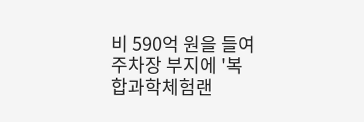비 590억 원을 들여 주차장 부지에 '복합과학체험랜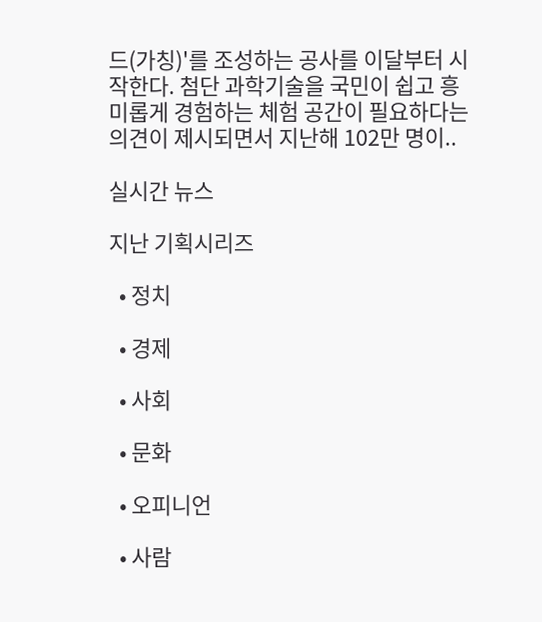드(가칭)'를 조성하는 공사를 이달부터 시작한다. 첨단 과학기술을 국민이 쉽고 흥미롭게 경험하는 체험 공간이 필요하다는 의견이 제시되면서 지난해 102만 명이..

실시간 뉴스

지난 기획시리즈

  • 정치

  • 경제

  • 사회

  • 문화

  • 오피니언

  • 사람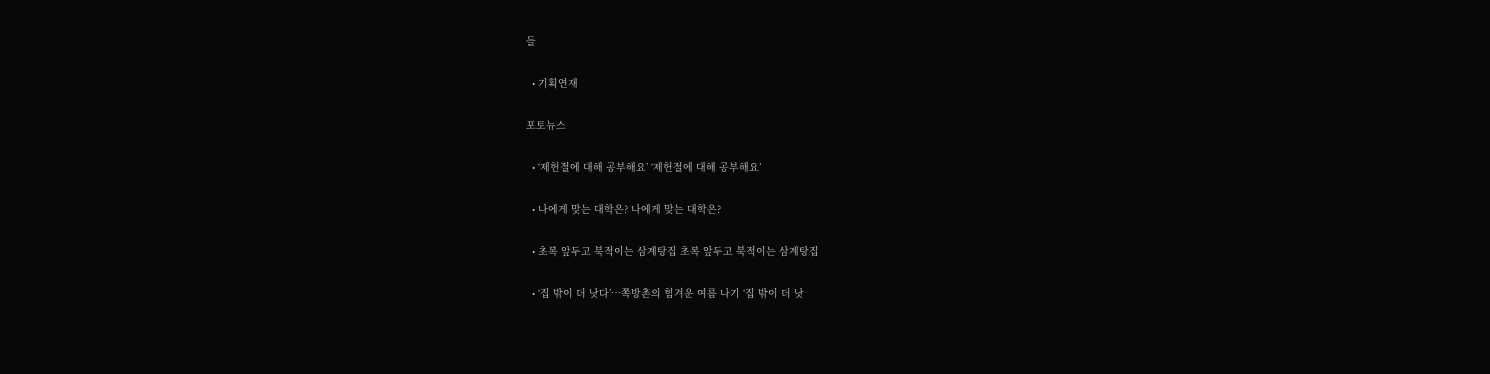들

  • 기획연재

포토뉴스

  • ‘제헌절에 대해 공부해요’ ‘제헌절에 대해 공부해요’

  • 나에게 맞는 대학은? 나에게 맞는 대학은?

  • 초복 앞두고 북적이는 삼계탕집 초복 앞두고 북적이는 삼계탕집

  • ‘집 밖이 더 낫다’…쪽방촌의 힘겨운 여름 나기 ‘집 밖이 더 낫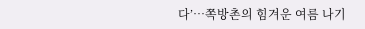다’…쪽방촌의 힘겨운 여름 나기